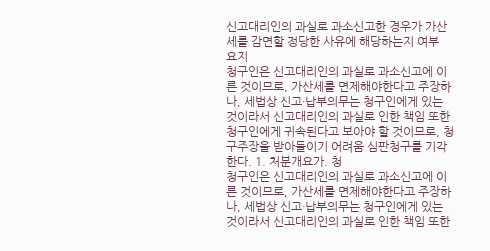신고대리인의 과실로 과소신고한 경우가 가산세를 감면할 정당한 사유에 해당하는지 여부
요지
청구인은 신고대리인의 과실로 과소신고에 이른 것이므로, 가산세를 면제해야한다고 주장하나, 세법상 신고·납부의무는 청구인에게 있는 것이라서 신고대리인의 과실로 인한 책임 또한 청구인에게 귀속된다고 보아야 할 것이므로, 청구주장을 받아들이기 어려움 심판청구를 기각한다. 1. 처분개요가. 청
청구인은 신고대리인의 과실로 과소신고에 이른 것이므로, 가산세를 면제해야한다고 주장하나, 세법상 신고·납부의무는 청구인에게 있는 것이라서 신고대리인의 과실로 인한 책임 또한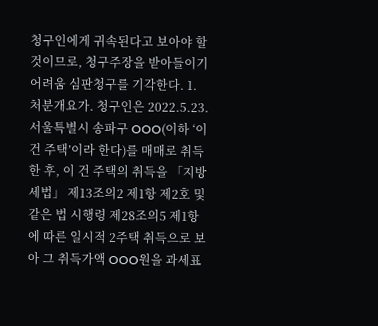청구인에게 귀속된다고 보아야 할 것이므로, 청구주장을 받아들이기 어려움 심판청구를 기각한다. 1. 처분개요가. 청구인은 2022.5.23. 서울특별시 송파구 OOO(이하 ‘이 건 주택’이라 한다)를 매매로 취득한 후, 이 건 주택의 취득을 「지방세법」 제13조의2 제1항 제2호 및 같은 법 시행령 제28조의5 제1항에 따른 일시적 2주택 취득으로 보아 그 취득가액 OOO원을 과세표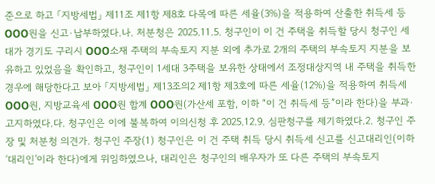준으로 하고 「지방세법」 제11조 제1항 제8호 다목에 따른 세율(3%)을 적용하여 산출한 취득세 등 OOO원을 신고·납부하였다.나. 처분청은 2025.11.5. 청구인이 이 건 주택을 취득할 당시 청구인 세대가 경기도 구리시 OOO소재 주택의 부속토지 지분 외에 추가로 2개의 주택의 부속토지 지분을 보유하고 있었음을 확인하고, 청구인이 1세대 3주택을 보유한 상태에서 조정대상지역 내 주택을 취득한 경우에 해당한다고 보아 「지방세법」 제13조의2 제1항 제3호에 따른 세율(12%)을 적용하여 취득세 OOO원, 지방교육세 OOO원 합계 OOO원(가산세 포함, 이하 “이 건 취득세 등”이라 한다)을 부과·고지하였다.다. 청구인은 이에 불복하여 이의신청 후 2025.12.9. 심판청구를 제기하였다.2. 청구인 주장 및 처분청 의견가. 청구인 주장(1) 청구인은 이 건 주택 취득 당시 취득세 신고를 신고대리인(이하 ‘대리인’이라 한다)에게 위임하였으나, 대리인은 청구인의 배우자가 또 다른 주택의 부속토지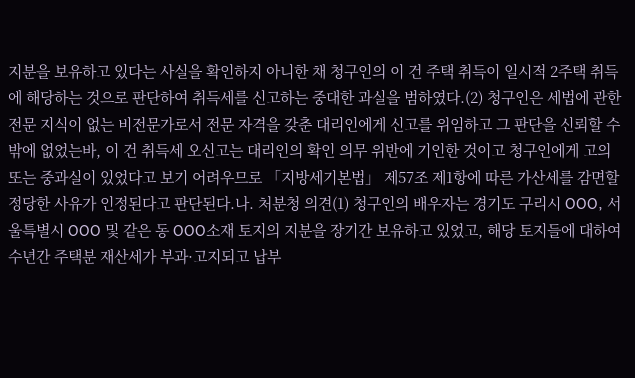지분을 보유하고 있다는 사실을 확인하지 아니한 채 청구인의 이 건 주택 취득이 일시적 2주택 취득에 해당하는 것으로 판단하여 취득세를 신고하는 중대한 과실을 범하였다.(2) 청구인은 세법에 관한 전문 지식이 없는 비전문가로서 전문 자격을 갖춘 대리인에게 신고를 위임하고 그 판단을 신뢰할 수밖에 없었는바, 이 건 취득세 오신고는 대리인의 확인 의무 위반에 기인한 것이고 청구인에게 고의 또는 중과실이 있었다고 보기 어려우므로 「지방세기본법」 제57조 제1항에 따른 가산세를 감면할 정당한 사유가 인정된다고 판단된다.나. 처분청 의견(1) 청구인의 배우자는 경기도 구리시 OOO, 서울특별시 OOO 및 같은 동 OOO소재 토지의 지분을 장기간 보유하고 있었고, 해당 토지들에 대하여 수년간 주택분 재산세가 부과·고지되고 납부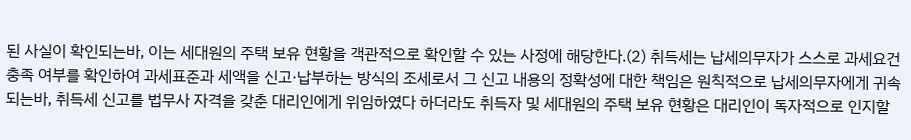된 사실이 확인되는바, 이는 세대원의 주택 보유 현황을 객관적으로 확인할 수 있는 사정에 해당한다.(2) 취득세는 납세의무자가 스스로 과세요건 충족 여부를 확인하여 과세표준과 세액을 신고·납부하는 방식의 조세로서 그 신고 내용의 정확성에 대한 책임은 원칙적으로 납세의무자에게 귀속되는바, 취득세 신고를 법무사 자격을 갖춘 대리인에게 위임하였다 하더라도 취득자 및 세대원의 주택 보유 현황은 대리인이 독자적으로 인지할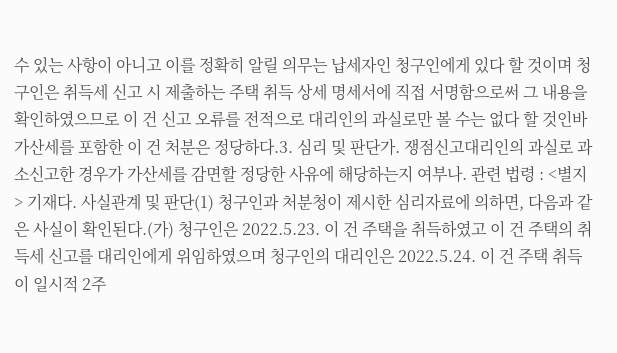수 있는 사항이 아니고 이를 정확히 알릴 의무는 납세자인 청구인에게 있다 할 것이며 청구인은 취득세 신고 시 제출하는 주택 취득 상세 명세서에 직접 서명함으로써 그 내용을 확인하였으므로 이 건 신고 오류를 전적으로 대리인의 과실로만 볼 수는 없다 할 것인바 가산세를 포함한 이 건 처분은 정당하다.3. 심리 및 판단가. 쟁점신고대리인의 과실로 과소신고한 경우가 가산세를 감면할 정당한 사유에 해당하는지 여부나. 관련 법령 : <별지> 기재다. 사실관계 및 판단(1) 청구인과 처분청이 제시한 심리자료에 의하면, 다음과 같은 사실이 확인된다.(가) 청구인은 2022.5.23. 이 건 주택을 취득하였고 이 건 주택의 취득세 신고를 대리인에게 위임하였으며 청구인의 대리인은 2022.5.24. 이 건 주택 취득이 일시적 2주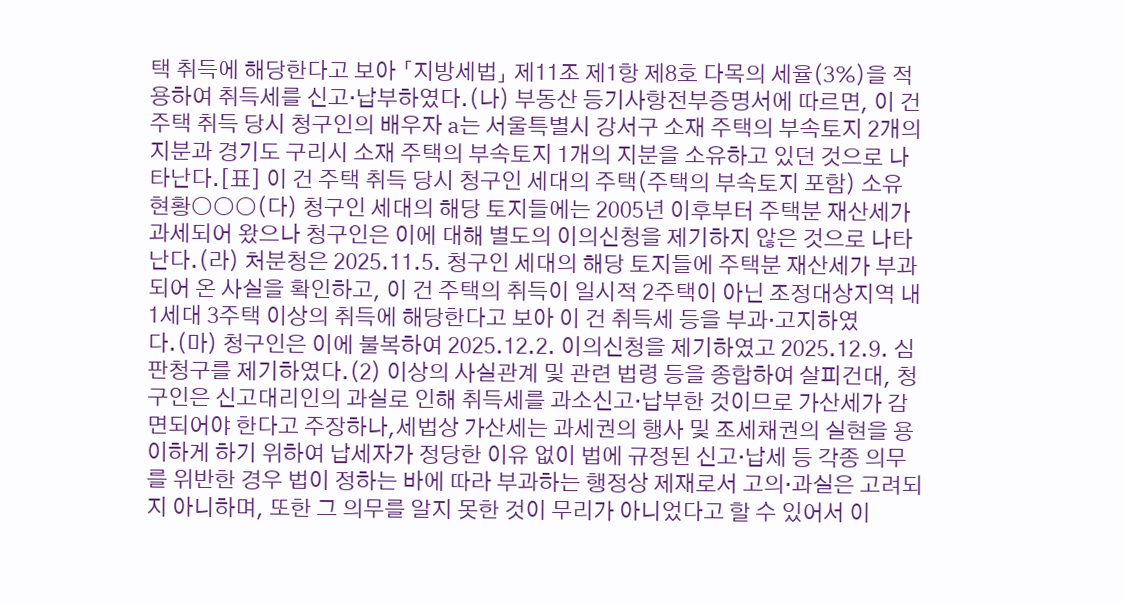택 취득에 해당한다고 보아 「지방세법」 제11조 제1항 제8호 다목의 세율(3%)을 적용하여 취득세를 신고·납부하였다.(나) 부동산 등기사항전부증명서에 따르면, 이 건 주택 취득 당시 청구인의 배우자 a는 서울특별시 강서구 소재 주택의 부속토지 2개의 지분과 경기도 구리시 소재 주택의 부속토지 1개의 지분을 소유하고 있던 것으로 나타난다.[표] 이 건 주택 취득 당시 청구인 세대의 주택(주택의 부속토지 포함) 소유 현황○○○(다) 청구인 세대의 해당 토지들에는 2005년 이후부터 주택분 재산세가 과세되어 왔으나 청구인은 이에 대해 별도의 이의신청을 제기하지 않은 것으로 나타난다.(라) 처분청은 2025.11.5. 청구인 세대의 해당 토지들에 주택분 재산세가 부과되어 온 사실을 확인하고, 이 건 주택의 취득이 일시적 2주택이 아닌 조정대상지역 내 1세대 3주택 이상의 취득에 해당한다고 보아 이 건 취득세 등을 부과·고지하였다.(마) 청구인은 이에 불복하여 2025.12.2. 이의신청을 제기하였고 2025.12.9. 심판청구를 제기하였다.(2) 이상의 사실관계 및 관련 법령 등을 종합하여 살피건대, 청구인은 신고대리인의 과실로 인해 취득세를 과소신고·납부한 것이므로 가산세가 감면되어야 한다고 주장하나,세법상 가산세는 과세권의 행사 및 조세채권의 실현을 용이하게 하기 위하여 납세자가 정당한 이유 없이 법에 규정된 신고·납세 등 각종 의무를 위반한 경우 법이 정하는 바에 따라 부과하는 행정상 제재로서 고의·과실은 고려되지 아니하며, 또한 그 의무를 알지 못한 것이 무리가 아니었다고 할 수 있어서 이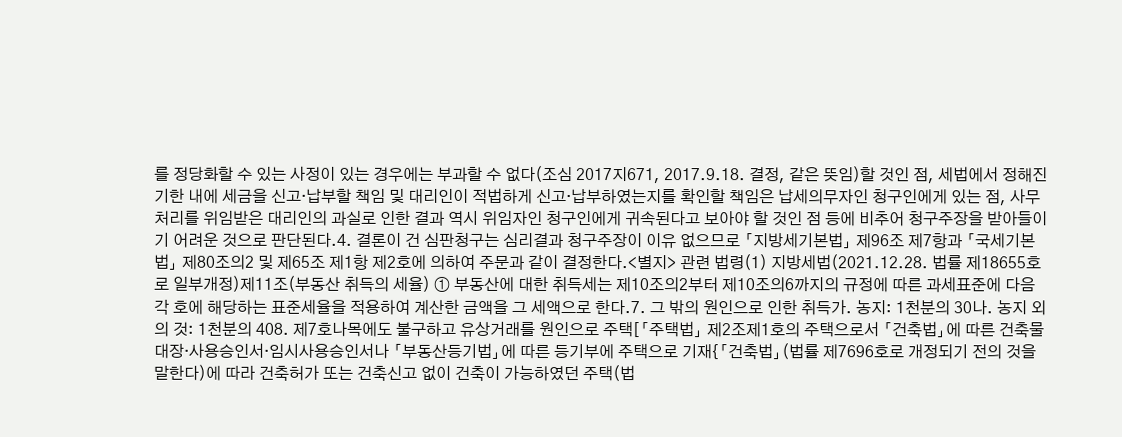를 정당화할 수 있는 사정이 있는 경우에는 부과할 수 없다(조심 2017지671, 2017.9.18. 결정, 같은 뜻임)할 것인 점, 세법에서 정해진 기한 내에 세금을 신고·납부할 책임 및 대리인이 적법하게 신고·납부하였는지를 확인할 책임은 납세의무자인 청구인에게 있는 점, 사무처리를 위임받은 대리인의 과실로 인한 결과 역시 위임자인 청구인에게 귀속된다고 보아야 할 것인 점 등에 비추어 청구주장을 받아들이기 어려운 것으로 판단된다.4. 결론이 건 심판청구는 심리결과 청구주장이 이유 없으므로 「지방세기본법」 제96조 제7항과 「국세기본법」 제80조의2 및 제65조 제1항 제2호에 의하여 주문과 같이 결정한다.<별지> 관련 법령(1) 지방세법(2021.12.28. 법률 제18655호로 일부개정)제11조(부동산 취득의 세율) ① 부동산에 대한 취득세는 제10조의2부터 제10조의6까지의 규정에 따른 과세표준에 다음 각 호에 해당하는 표준세율을 적용하여 계산한 금액을 그 세액으로 한다.7. 그 밖의 원인으로 인한 취득가. 농지: 1천분의 30나. 농지 외의 것: 1천분의 408. 제7호나목에도 불구하고 유상거래를 원인으로 주택[「주택법」 제2조제1호의 주택으로서 「건축법」에 따른 건축물대장·사용승인서·임시사용승인서나 「부동산등기법」에 따른 등기부에 주택으로 기재{「건축법」(법률 제7696호로 개정되기 전의 것을 말한다)에 따라 건축허가 또는 건축신고 없이 건축이 가능하였던 주택(법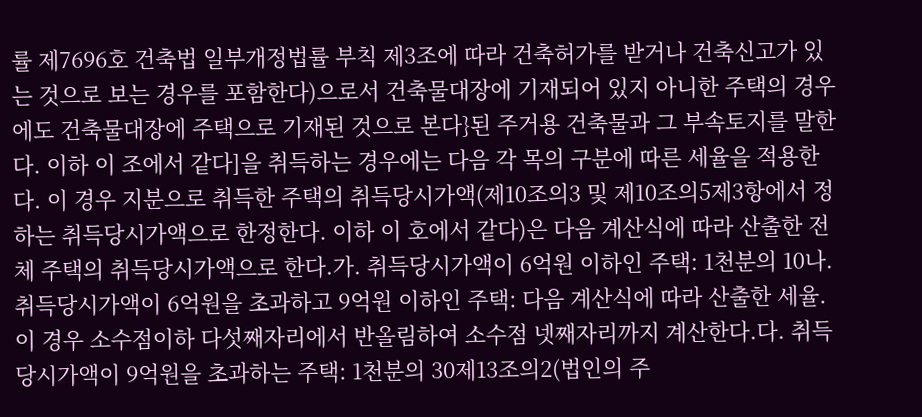률 제7696호 건축법 일부개정법률 부칙 제3조에 따라 건축허가를 받거나 건축신고가 있는 것으로 보는 경우를 포함한다)으로서 건축물대장에 기재되어 있지 아니한 주택의 경우에도 건축물대장에 주택으로 기재된 것으로 본다}된 주거용 건축물과 그 부속토지를 말한다. 이하 이 조에서 같다]을 취득하는 경우에는 다음 각 목의 구분에 따른 세율을 적용한다. 이 경우 지분으로 취득한 주택의 취득당시가액(제10조의3 및 제10조의5제3항에서 정하는 취득당시가액으로 한정한다. 이하 이 호에서 같다)은 다음 계산식에 따라 산출한 전체 주택의 취득당시가액으로 한다.가. 취득당시가액이 6억원 이하인 주택: 1천분의 10나. 취득당시가액이 6억원을 초과하고 9억원 이하인 주택: 다음 계산식에 따라 산출한 세율. 이 경우 소수점이하 다섯째자리에서 반올림하여 소수점 넷째자리까지 계산한다.다. 취득당시가액이 9억원을 초과하는 주택: 1천분의 30제13조의2(법인의 주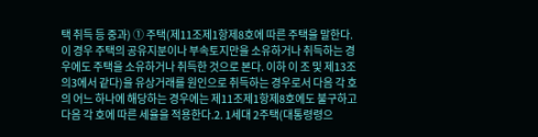택 취득 등 중과) ① 주택(제11조제1항제8호에 따른 주택을 말한다. 이 경우 주택의 공유지분이나 부속토지만을 소유하거나 취득하는 경우에도 주택을 소유하거나 취득한 것으로 본다. 이하 이 조 및 제13조의3에서 같다)을 유상거래를 원인으로 취득하는 경우로서 다음 각 호의 어느 하나에 해당하는 경우에는 제11조제1항제8호에도 불구하고 다음 각 호에 따른 세율을 적용한다.2. 1세대 2주택(대통령령으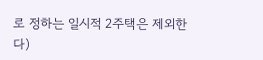로 정하는 일시적 2주택은 제외한다)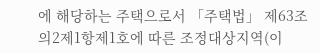에 해당하는 주택으로서 「주택법」 제63조의2제1항제1호에 따른 조정대상지역(이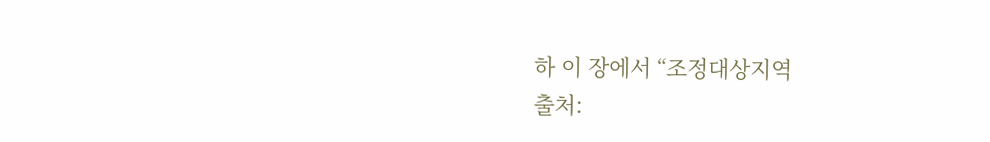하 이 장에서 “조정대상지역
출처: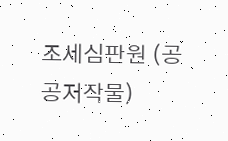조세심판원 (공공저작물)